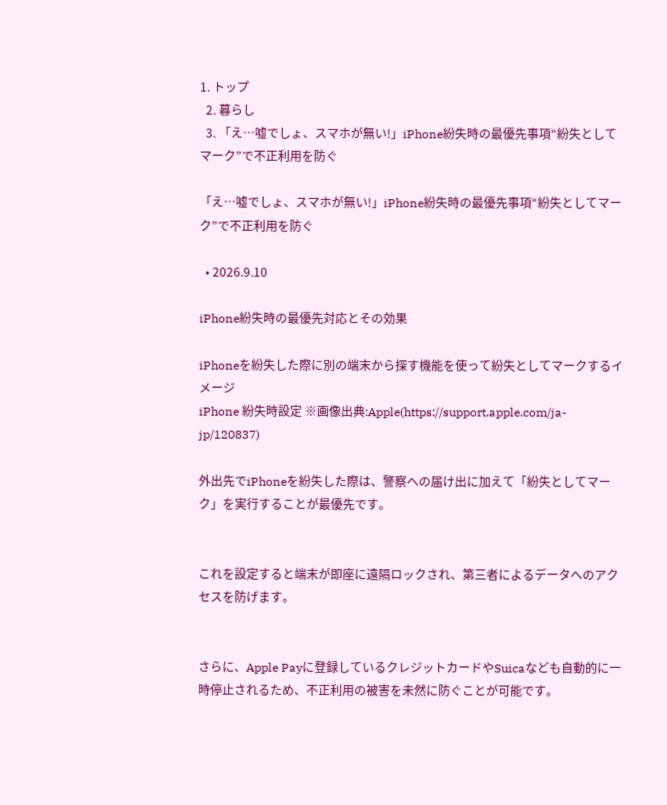1. トップ
  2. 暮らし
  3. 「え…嘘でしょ、スマホが無い!」iPhone紛失時の最優先事項“紛失としてマーク”で不正利用を防ぐ

「え…嘘でしょ、スマホが無い!」iPhone紛失時の最優先事項“紛失としてマーク”で不正利用を防ぐ

  • 2026.9.10

iPhone紛失時の最優先対応とその効果

iPhoneを紛失した際に別の端末から探す機能を使って紛失としてマークするイメージ
iPhone 紛失時設定 ※画像出典:Apple(https://support.apple.com/ja-jp/120837)

外出先でiPhoneを紛失した際は、警察への届け出に加えて「紛失としてマーク」を実行することが最優先です。


これを設定すると端末が即座に遠隔ロックされ、第三者によるデータへのアクセスを防げます。


さらに、Apple Payに登録しているクレジットカードやSuicaなども自動的に一時停止されるため、不正利用の被害を未然に防ぐことが可能です。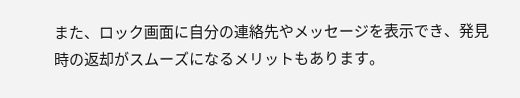また、ロック画面に自分の連絡先やメッセージを表示でき、発見時の返却がスムーズになるメリットもあります。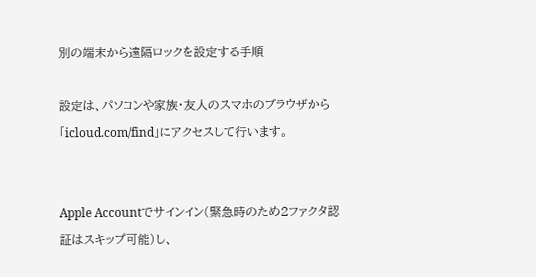別の端末から遠隔ロックを設定する手順

設定は、パソコンや家族・友人のスマホのブラウザから「icloud.com/find」にアクセスして行います。


Apple Accountでサインイン(緊急時のため2ファクタ認証はスキップ可能)し、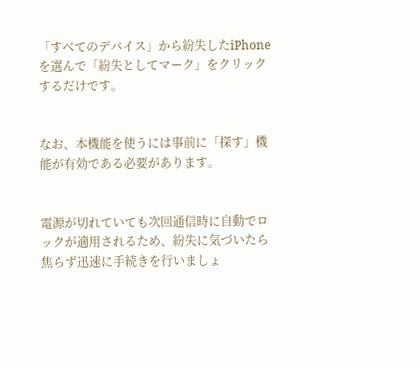「すべてのデバイス」から紛失したiPhoneを選んで「紛失としてマーク」をクリックするだけです。


なお、本機能を使うには事前に「探す」機能が有効である必要があります。


電源が切れていても次回通信時に自動でロックが適用されるため、紛失に気づいたら焦らず迅速に手続きを行いましょ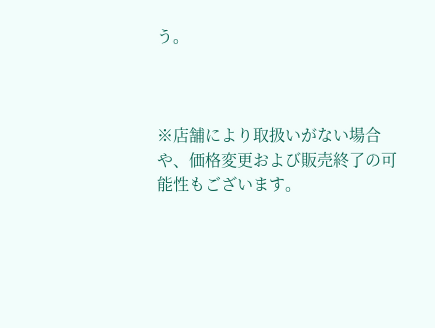う。



※店舗により取扱いがない場合や、価格変更および販売終了の可能性もございます。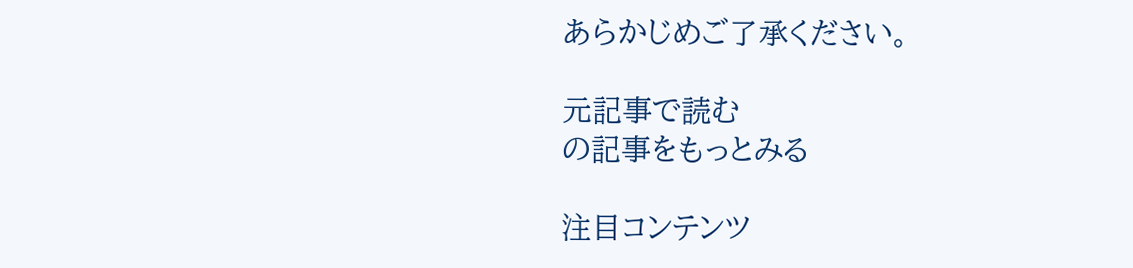あらかじめご了承ください。

元記事で読む
の記事をもっとみる

注目コンテンツ